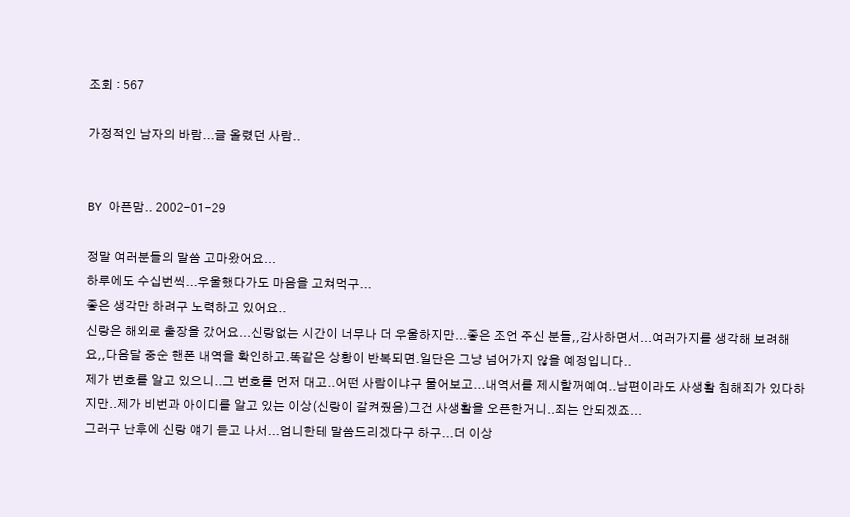조회 : 567

가정적인 남자의 바람...글 올렸던 사람..


BY 아픈맘.. 2002-01-29

정말 여러분들의 말씀 고마왔어요...
하루에도 수십번씩...우울했다가도 마음을 고쳐먹구...
좋은 생각만 하려구 노력하고 있어요..
신랑은 해외로 출장을 갔어요...신랑없는 시간이 너무나 더 우울하지만...좋은 조언 주신 분들,,감사하면서...여러가지를 생각해 보려해요,,다음달 중순 핸폰 내역을 확인하고.똑같은 상황이 반복되면.일단은 그냥 넘어가지 않을 예정입니다..
제가 번호를 알고 있으니..그 번호를 먼저 대고..어떤 사람이냐구 물어보고...내역서를 제시할꺼예여..남편이라도 사생활 침해죄가 있다하지만..제가 비번과 아이디를 알고 있는 이상(신랑이 갈켜줬음)그건 사생활을 오픈한거니..죄는 안되겠죠...
그러구 난후에 신랑 얘기 듣고 나서...엄니한테 말씀드리겠다구 하구...더 이상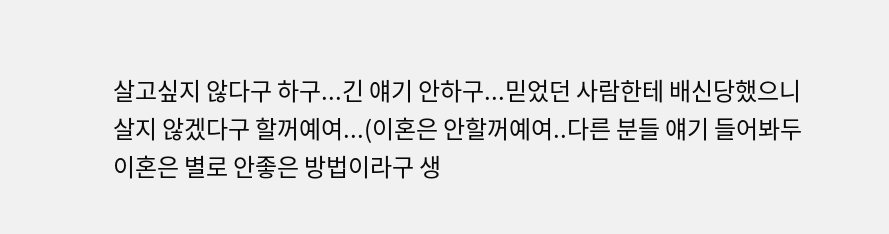살고싶지 않다구 하구...긴 얘기 안하구...믿었던 사람한테 배신당했으니 살지 않겠다구 할꺼예여...(이혼은 안할꺼예여..다른 분들 얘기 들어봐두 이혼은 별로 안좋은 방법이라구 생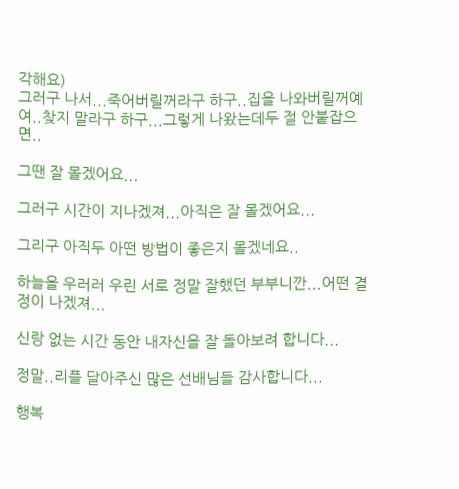각해요)
그러구 나서...죽어버릴꺼라구 하구..집을 나와버릴꺼예여..찾지 말라구 하구...그렇게 나왔는데두 절 안붙잡으면..

그땐 잘 몰겠어요...

그러구 시간이 지나겠져...아직은 잘 몰겠어요...

그리구 아직두 아떤 방법이 좋은지 몰겠네요..

하늘을 우러러 우린 서로 정말 잘했던 부부니깐...어떤 결정이 나겠져...

신랑 없는 시간 동안 내자신을 잘 돌아보려 합니다...

정말..리플 달아주신 많은 선배님들 감사합니다...

행복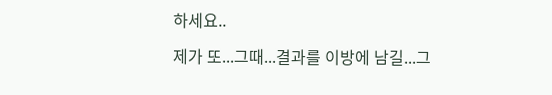하세요..

제가 또...그때...결과를 이방에 남길...그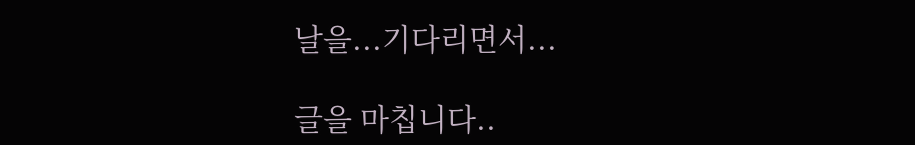날을...기다리면서...

글을 마칩니다..